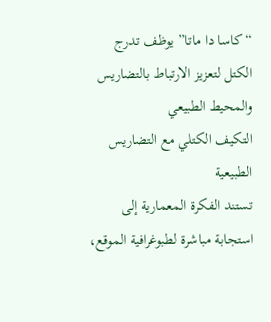“كاسا دا ماتا” يوظف تدرج الكتل لتعزيز الارتباط بالتضاريس والمحيط الطبيعي
التكيف الكتلي مع التضاريس الطبيعية
تستند الفكرة المعمارية إلى استجابة مباشرة لطبوغرافية الموقع،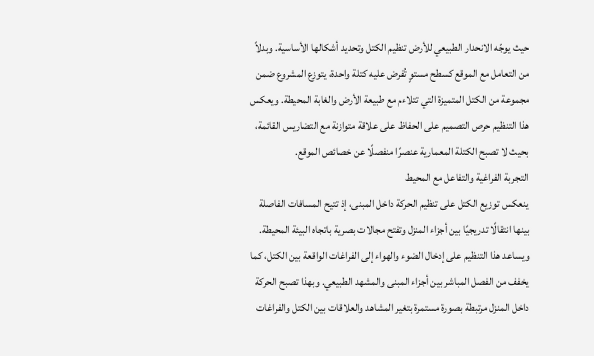حيث يوجّه الانحدار الطبيعي للأرض تنظيم الكتل وتحديد أشكالها الأساسية. وبدلاً من التعامل مع الموقع كسطح مستوٍ تُفرض عليه كتلة واحدة، يتوزع المشروع ضمن مجموعة من الكتل المتميزة التي تتلاءم مع طبيعة الأرض والغابة المحيطة. ويعكس هذا التنظيم حرص التصميم على الحفاظ على علاقة متوازنة مع التضاريس القائمة، بحيث لا تصبح الكتلة المعمارية عنصرًا منفصلًا عن خصائص الموقع.
التجربة الفراغية والتفاعل مع المحيط
ينعكس توزيع الكتل على تنظيم الحركة داخل المبنى، إذ تتيح المسافات الفاصلة بينها انتقالًا تدريجيًا بين أجزاء المنزل وتفتح مجالات بصرية باتجاه البيئة المحيطة. ويساعد هذا التنظيم على إدخال الضوء والهواء إلى الفراغات الواقعة بين الكتل، كما يخفف من الفصل المباشر بين أجزاء المبنى والمشهد الطبيعي. وبهذا تصبح الحركة داخل المنزل مرتبطة بصورة مستمرة بتغير المشاهد والعلاقات بين الكتل والفراغات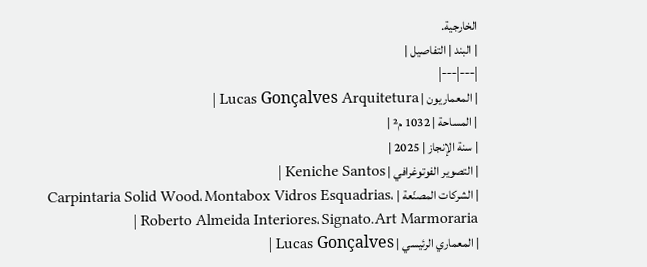الخارجية.
| البند | التفاصيل |
|---|---|
| المعماريون | Lucas Gonçalves Arquitetura |
| المساحة | 1032 م² |
| سنة الإنجاز | 2025 |
| التصوير الفوتوغرافي | Keniche Santos |
| الشركات المصنّعة | Carpintaria Solid Wood، Montabox Vidros Esquadrias، Roberto Almeida Interiores، Signato.Art Marmoraria |
| المعماري الرئيسي | Lucas Gonçalves |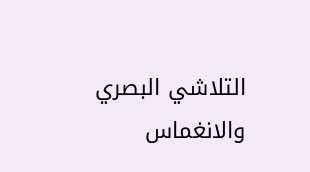التلاشي البصري والانغماس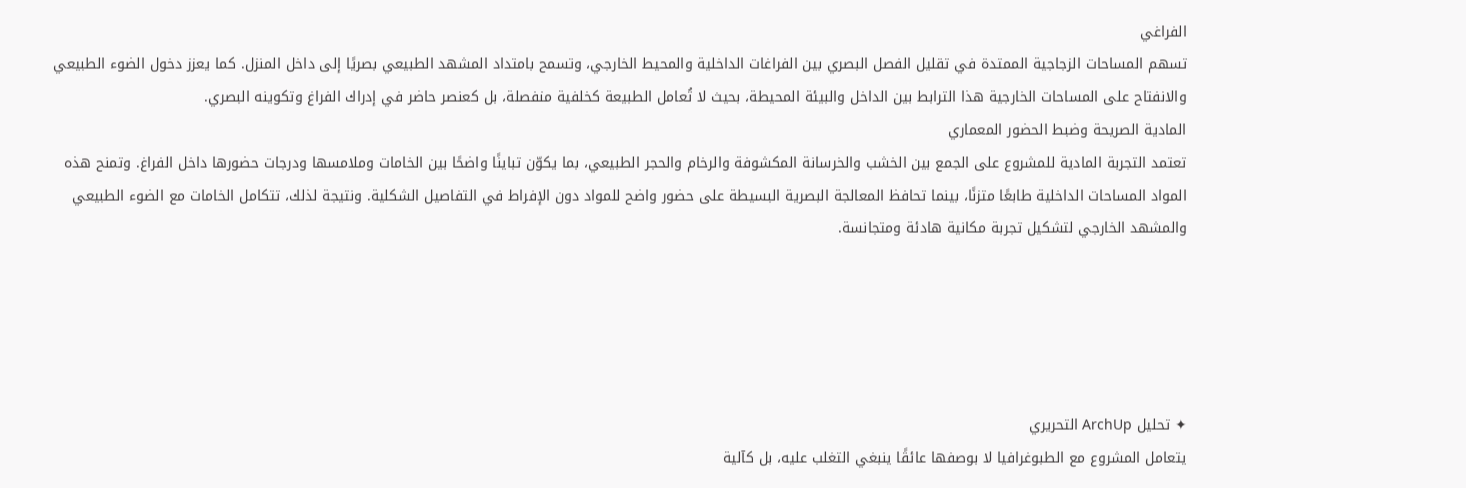الفراغي
تسهم المساحات الزجاجية الممتدة في تقليل الفصل البصري بين الفراغات الداخلية والمحيط الخارجي، وتسمح بامتداد المشهد الطبيعي بصريًا إلى داخل المنزل. كما يعزز دخول الضوء الطبيعي والانفتاح على المساحات الخارجية هذا الترابط بين الداخل والبيئة المحيطة، بحيث لا تُعامل الطبيعة كخلفية منفصلة، بل كعنصر حاضر في إدراك الفراغ وتكوينه البصري.
المادية الصريحة وضبط الحضور المعماري
تعتمد التجربة المادية للمشروع على الجمع بين الخشب والخرسانة المكشوفة والرخام والحجر الطبيعي، بما يكوّن تباينًا واضحًا بين الخامات وملامسها ودرجات حضورها داخل الفراغ. وتمنح هذه المواد المساحات الداخلية طابعًا متزنًا، بينما تحافظ المعالجة البصرية البسيطة على حضور واضح للمواد دون الإفراط في التفاصيل الشكلية. ونتيجة لذلك، تتكامل الخامات مع الضوء الطبيعي والمشهد الخارجي لتشكيل تجربة مكانية هادئة ومتجانسة.





✦ تحليل ArchUp التحريري
يتعامل المشروع مع الطبوغرافيا لا بوصفها عائقًا ينبغي التغلب عليه، بل كآلية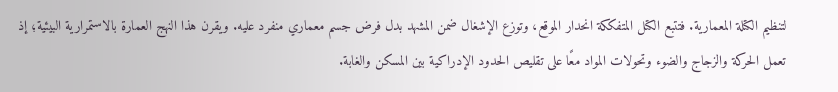لتنظيم الكتلة المعمارية. فتتبع الكتل المتفككة انحدار الموقع، وتوزع الإشغال ضمن المشهد بدل فرض جسم معماري منفرد عليه. ويقرن هذا النهج العمارة بالاستمرارية البيئية؛ إذ تعمل الحركة والزجاج والضوء وتحولات المواد معًا على تقليص الحدود الإدراكية بين المسكن والغابة.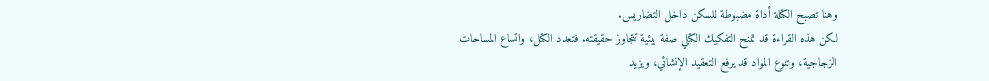وهنا تصبح الكتلة أداة مضبوطة للسكن داخل التضاريس.
لكن هذه القراءة قد تمنح التفكيك الكتلي صفة بيئية تتجاوز حقيقته. فتعدد الكتل، واتساع المساحات الزجاجية، وتنوع المواد قد يرفع التعقيد الإنشائي، ويزيد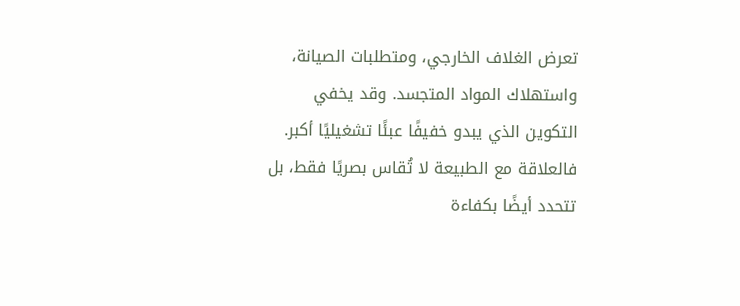تعرض الغلاف الخارجي، ومتطلبات الصيانة، واستهلاك المواد المتجسد. وقد يخفي التكوين الذي يبدو خفيفًا عبئًا تشغيليًا أكبر. فالعلاقة مع الطبيعة لا تُقاس بصريًا فقط، بل تتحدد أيضًا بكفاءة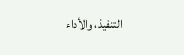التنفيذ، والأداء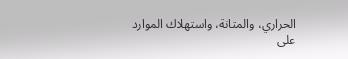الحراري، والمتانة، واستهلاك الموارد على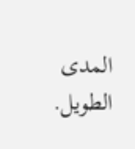المدى الطويل.